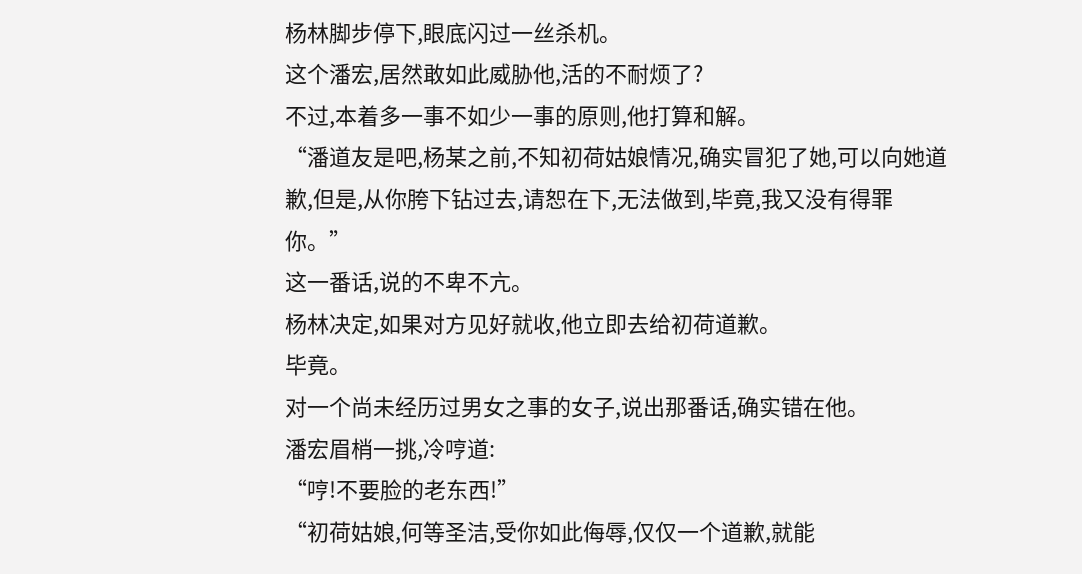杨林脚步停下,眼底闪过一丝杀机。
这个潘宏,居然敢如此威胁他,活的不耐烦了?
不过,本着多一事不如少一事的原则,他打算和解。
“潘道友是吧,杨某之前,不知初荷姑娘情况,确实冒犯了她,可以向她道歉,但是,从你胯下钻过去,请恕在下,无法做到,毕竟,我又没有得罪你。”
这一番话,说的不卑不亢。
杨林决定,如果对方见好就收,他立即去给初荷道歉。
毕竟。
对一个尚未经历过男女之事的女子,说出那番话,确实错在他。
潘宏眉梢一挑,冷哼道:
“哼!不要脸的老东西!”
“初荷姑娘,何等圣洁,受你如此侮辱,仅仅一个道歉,就能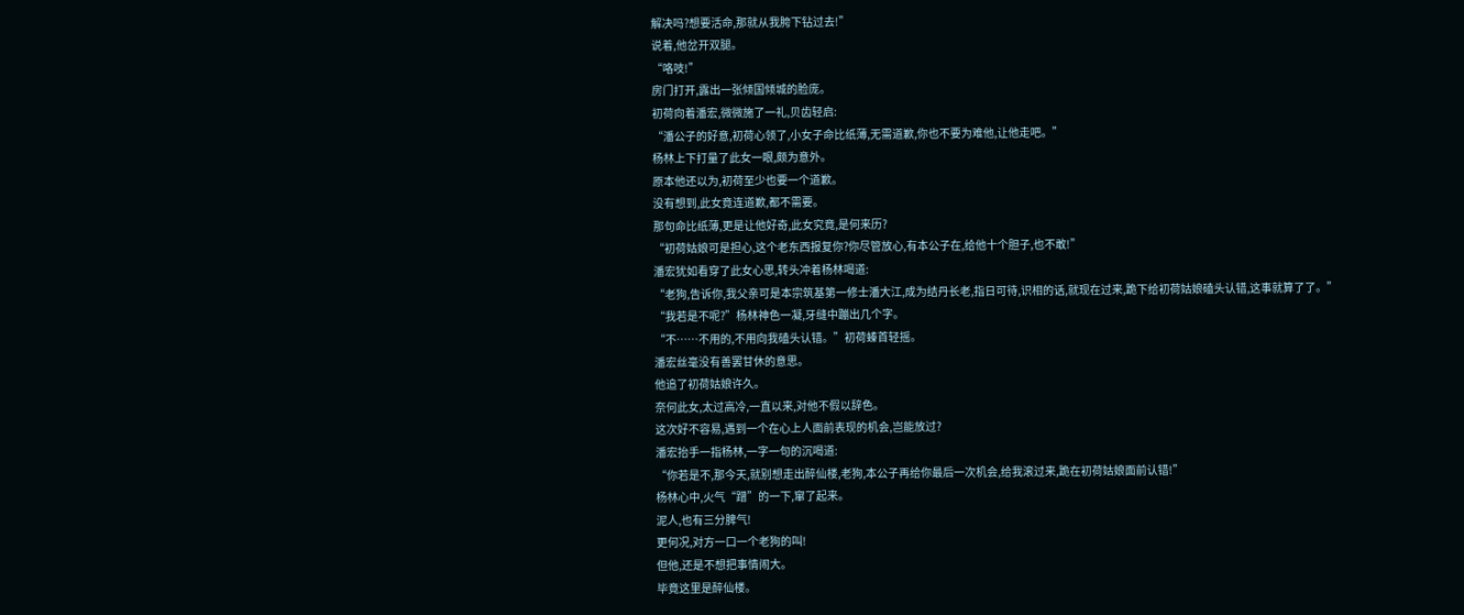解决吗?想要活命,那就从我胯下钻过去!”
说着,他岔开双腿。
“咯吱!”
房门打开,露出一张倾国倾城的脸庞。
初荷向着潘宏,微微施了一礼,贝齿轻启:
“潘公子的好意,初荷心领了,小女子命比纸薄,无需道歉,你也不要为难他,让他走吧。”
杨林上下打量了此女一眼,颇为意外。
原本他还以为,初荷至少也要一个道歉。
没有想到,此女竟连道歉,都不需要。
那句命比纸薄,更是让他好奇,此女究竟,是何来历?
“初荷姑娘可是担心,这个老东西报复你?你尽管放心,有本公子在,给他十个胆子,也不敢!”
潘宏犹如看穿了此女心思,转头冲着杨林喝道:
“老狗,告诉你,我父亲可是本宗筑基第一修士潘大江,成为结丹长老,指日可待,识相的话,就现在过来,跪下给初荷姑娘磕头认错,这事就算了了。”
“我若是不呢?”杨林神色一凝,牙缝中蹦出几个字。
“不……不用的,不用向我磕头认错。”初荷螓首轻摇。
潘宏丝毫没有善罢甘休的意思。
他追了初荷姑娘许久。
奈何此女,太过高冷,一直以来,对他不假以辞色。
这次好不容易,遇到一个在心上人面前表现的机会,岂能放过?
潘宏抬手一指杨林,一字一句的沉喝道:
“你若是不,那今天,就别想走出醉仙楼,老狗,本公子再给你最后一次机会,给我滚过来,跪在初荷姑娘面前认错!”
杨林心中,火气“蹭”的一下,窜了起来。
泥人,也有三分脾气!
更何况,对方一口一个老狗的叫!
但他,还是不想把事情闹大。
毕竟这里是醉仙楼。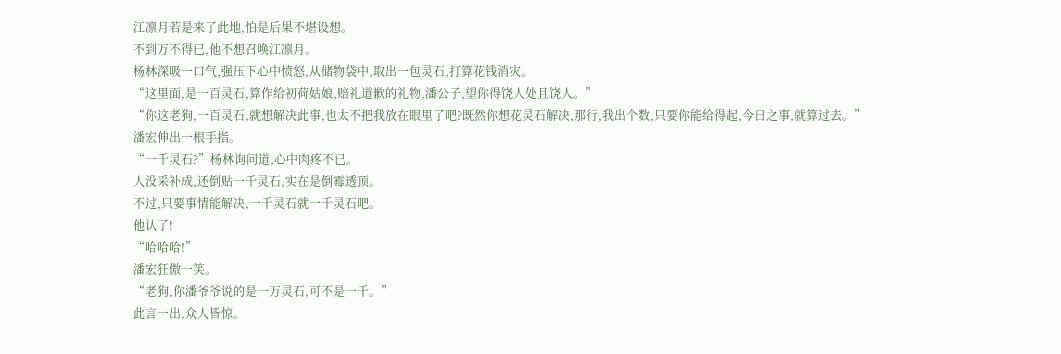江凛月若是来了此地,怕是后果不堪设想。
不到万不得已,他不想召唤江凛月。
杨林深吸一口气,强压下心中愤怒,从储物袋中,取出一包灵石,打算花钱消灾。
“这里面,是一百灵石,算作给初荷姑娘,赔礼道歉的礼物,潘公子,望你得饶人处且饶人。”
“你这老狗,一百灵石,就想解决此事,也太不把我放在眼里了吧?既然你想花灵石解决,那行,我出个数,只要你能给得起,今日之事,就算过去。”
潘宏伸出一根手指。
“一千灵石?”杨林询问道,心中肉疼不已。
人没采补成,还倒贴一千灵石,实在是倒霉透顶。
不过,只要事情能解决,一千灵石就一千灵石吧。
他认了!
“哈哈哈!”
潘宏狂傲一笑。
“老狗,你潘爷爷说的是一万灵石,可不是一千。”
此言一出,众人皆惊。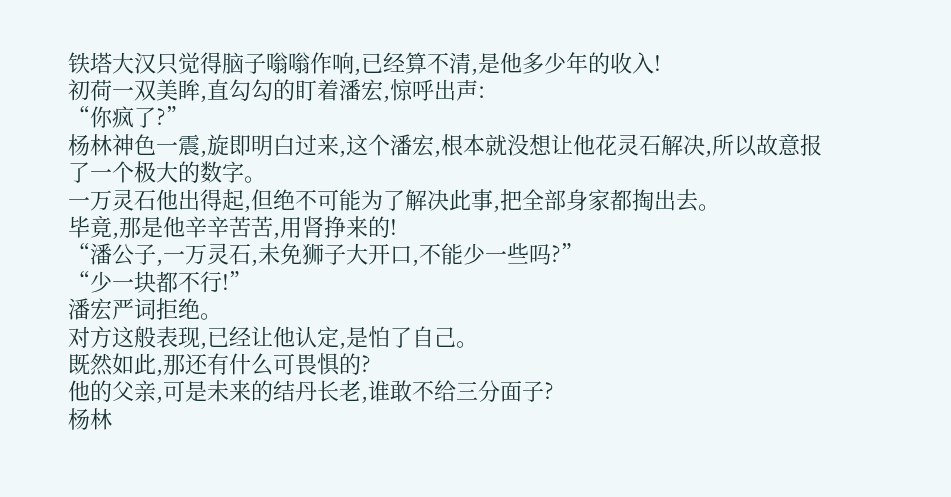铁塔大汉只觉得脑子嗡嗡作响,已经算不清,是他多少年的收入!
初荷一双美眸,直勾勾的盯着潘宏,惊呼出声:
“你疯了?”
杨林神色一震,旋即明白过来,这个潘宏,根本就没想让他花灵石解决,所以故意报了一个极大的数字。
一万灵石他出得起,但绝不可能为了解决此事,把全部身家都掏出去。
毕竟,那是他辛辛苦苦,用肾挣来的!
“潘公子,一万灵石,未免狮子大开口,不能少一些吗?”
“少一块都不行!”
潘宏严词拒绝。
对方这般表现,已经让他认定,是怕了自己。
既然如此,那还有什么可畏惧的?
他的父亲,可是未来的结丹长老,谁敢不给三分面子?
杨林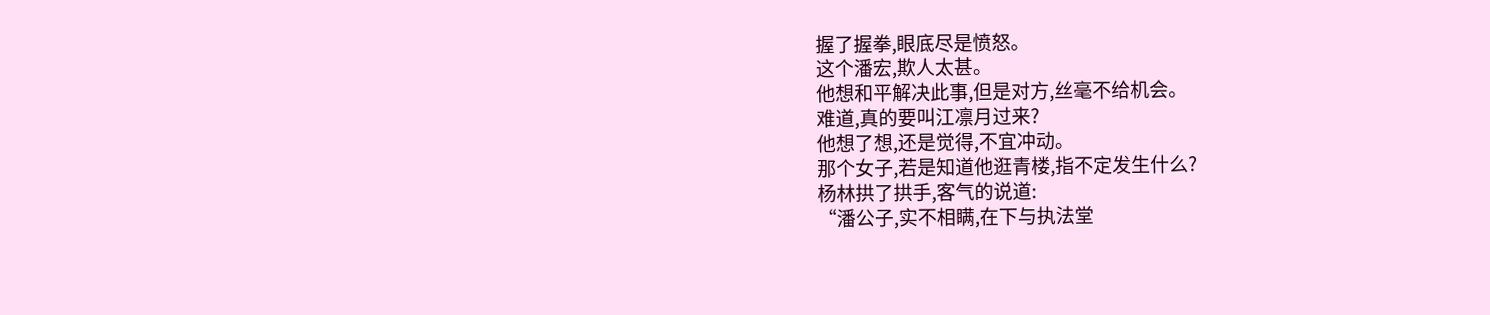握了握拳,眼底尽是愤怒。
这个潘宏,欺人太甚。
他想和平解决此事,但是对方,丝毫不给机会。
难道,真的要叫江凛月过来?
他想了想,还是觉得,不宜冲动。
那个女子,若是知道他逛青楼,指不定发生什么?
杨林拱了拱手,客气的说道:
“潘公子,实不相瞒,在下与执法堂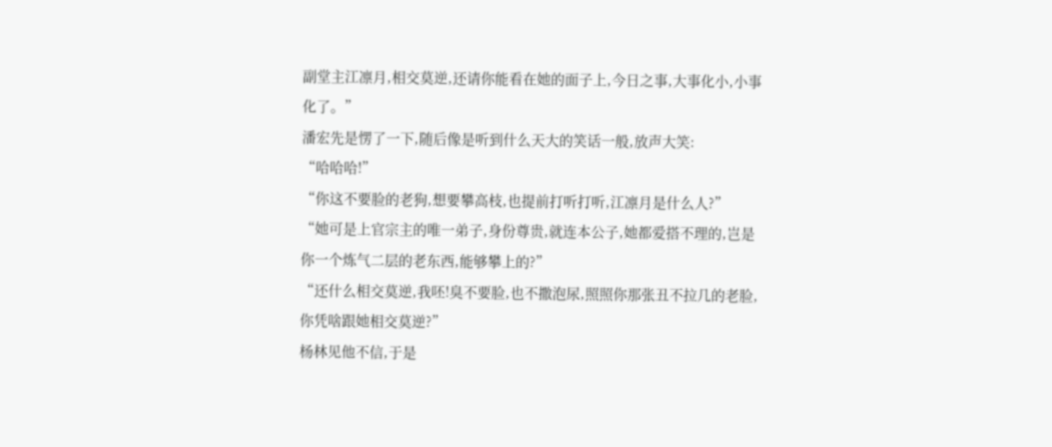副堂主江凛月,相交莫逆,还请你能看在她的面子上,今日之事,大事化小,小事化了。”
潘宏先是愣了一下,随后像是听到什么天大的笑话一般,放声大笑:
“哈哈哈!”
“你这不要脸的老狗,想要攀高枝,也提前打听打听,江凛月是什么人?”
“她可是上官宗主的唯一弟子,身份尊贵,就连本公子,她都爱搭不理的,岂是你一个炼气二层的老东西,能够攀上的?”
“还什么相交莫逆,我呸!臭不要脸,也不撒泡尿,照照你那张丑不拉几的老脸,你凭啥跟她相交莫逆?”
杨林见他不信,于是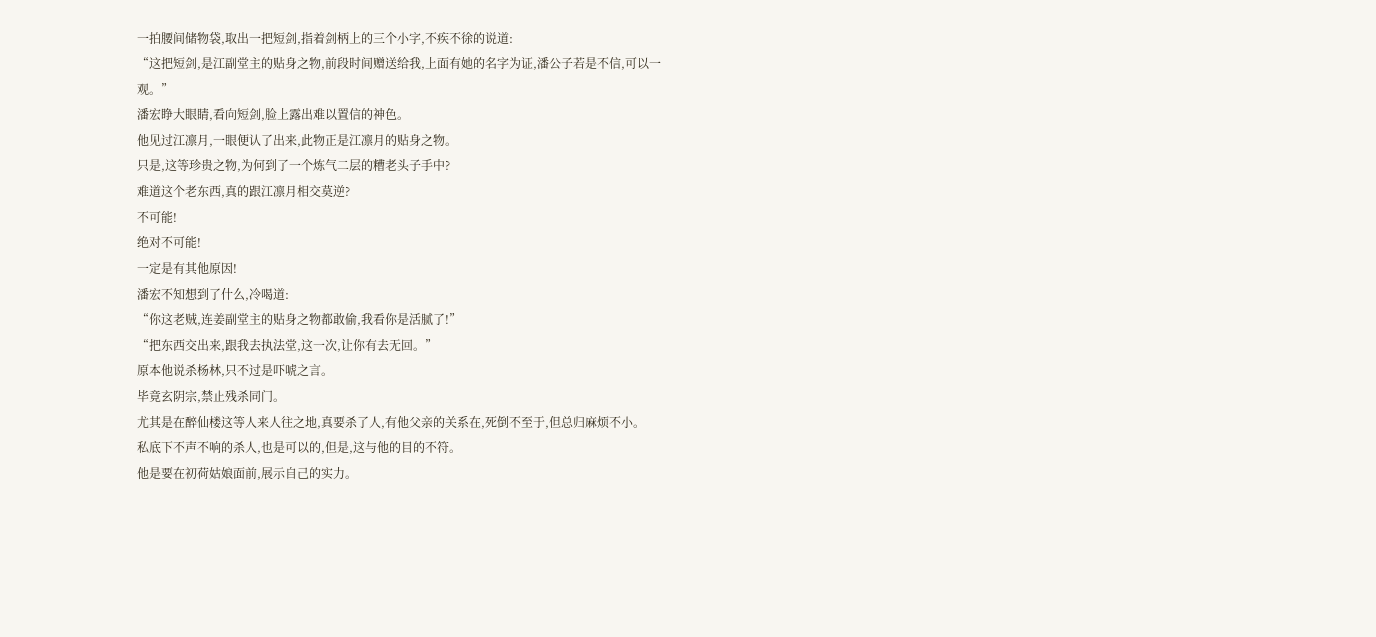一拍腰间储物袋,取出一把短剑,指着剑柄上的三个小字,不疾不徐的说道:
“这把短剑,是江副堂主的贴身之物,前段时间赠送给我,上面有她的名字为证,潘公子若是不信,可以一观。”
潘宏睁大眼睛,看向短剑,脸上露出难以置信的神色。
他见过江凛月,一眼便认了出来,此物正是江凛月的贴身之物。
只是,这等珍贵之物,为何到了一个炼气二层的糟老头子手中?
难道这个老东西,真的跟江凛月相交莫逆?
不可能!
绝对不可能!
一定是有其他原因!
潘宏不知想到了什么,冷喝道:
“你这老贼,连姜副堂主的贴身之物都敢偷,我看你是活腻了!”
“把东西交出来,跟我去执法堂,这一次,让你有去无回。”
原本他说杀杨林,只不过是吓唬之言。
毕竟玄阴宗,禁止残杀同门。
尤其是在醉仙楼这等人来人往之地,真要杀了人,有他父亲的关系在,死倒不至于,但总归麻烦不小。
私底下不声不响的杀人,也是可以的,但是,这与他的目的不符。
他是要在初荷姑娘面前,展示自己的实力。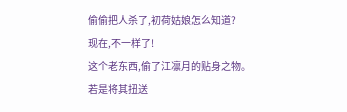偷偷把人杀了,初荷姑娘怎么知道?
现在,不一样了!
这个老东西,偷了江凛月的贴身之物。
若是将其扭送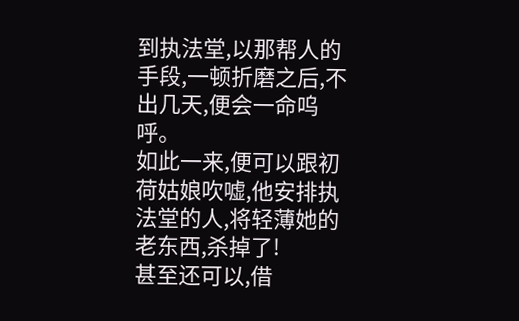到执法堂,以那帮人的手段,一顿折磨之后,不出几天,便会一命呜呼。
如此一来,便可以跟初荷姑娘吹嘘,他安排执法堂的人,将轻薄她的老东西,杀掉了!
甚至还可以,借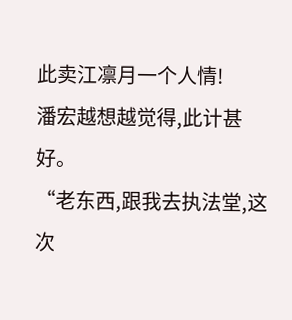此卖江凛月一个人情!
潘宏越想越觉得,此计甚好。
“老东西,跟我去执法堂,这次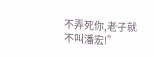不弄死你,老子就不叫潘宏!”